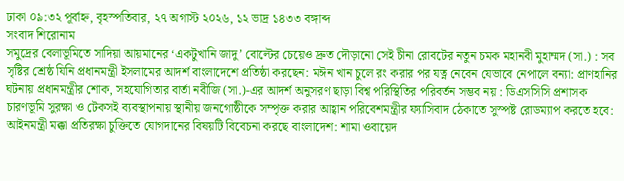ঢাকা ০৯:৩২ পূর্বাহ্ন, বৃহস্পতিবার, ২৭ অগাস্ট ২০২৬, ১২ ভাদ্র ১৪৩৩ বঙ্গাব্দ
সংবাদ শিরোনাম
সমুদ্রের বেলাভূমিতে সাদিয়া আয়মানের ‌‘একটুখানি জাদু’ বোল্টের চেয়েও দ্রুত দৌড়ানো সেই চীনা রোবটের নতুন চমক মহানবী মুহাম্মদ (সা.) : সব সৃষ্টির শ্রেষ্ঠ যিনি প্রধানমন্ত্রী ইসলামের আদর্শ বাংলাদেশে প্রতিষ্ঠা করছেন: মঈন খান চুলে রং করার পর যত্ন নেবেন যেভাবে নেপালে বন্যা: প্রাণহানির ঘটনায় প্রধানমন্ত্রীর শোক, সহযোগিতার বার্তা নবীজি (সা.)-এর আদর্শ অনুসরণ ছাড়া বিশ্ব পরিস্থিতির পরিবর্তন সম্ভব নয় : ডিএসসিসি প্রশাসক চারণভূমি সুরক্ষা ও টেকসই ব্যবস্থাপনায় স্থানীয় জনগোষ্ঠীকে সম্পৃক্ত করার আহ্বান পরিবেশমন্ত্রীর ফ্যাসিবাদ ঠেকাতে সুস্পষ্ট রোডম্যাপ করতে হবে: আইনমন্ত্রী মক্কা প্রতিরক্ষা চুক্তিতে যোগদানের বিষয়টি বিবেচনা করছে বাংলাদেশ: শামা ওবায়েদ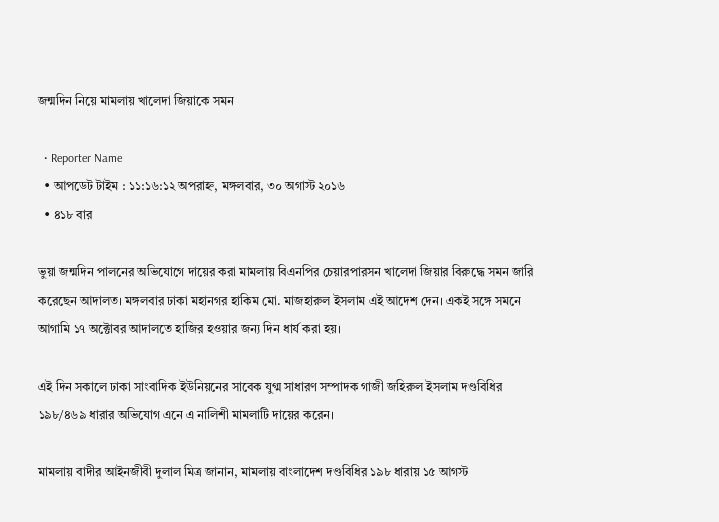জন্মদিন নিয়ে মামলায় খালেদা জিয়াকে সমন

  • Reporter Name
  • আপডেট টাইম : ১১:১৬:১২ অপরাহ্ন, মঙ্গলবার, ৩০ অগাস্ট ২০১৬
  • ৪১৮ বার

ভুয়া জন্মদিন পালনের অভিযোগে দায়ের করা মামলায় বিএনপির চেয়ারপারসন খালেদা জিয়ার বিরুদ্ধে সমন জারি করেছেন আদালত। মঙ্গলবার ঢাকা মহানগর হাকিম মো. মাজহারুল ইসলাম এই আদেশ দেন। একই সঙ্গে সমনে আগামি ১৭ অক্টোবর আদালতে হাজির হওয়ার জন্য দিন ধার্য করা হয়।

এই দিন সকালে ঢাকা সাংবাদিক ইউনিয়নের সাবেক যুগ্ম সাধারণ সম্পাদক গাজী জহিরুল ইসলাম দণ্ডবিধির ১৯৮/৪৬৯ ধারার অভিযোগ এনে এ নালিশী মামলাটি দায়ের করেন।

মামলায় বাদীর আইনজীবী দুলাল মিত্র জানান, মামলায় বাংলাদেশ দণ্ডবিধির ১৯৮ ধারায় ১৫ আগস্ট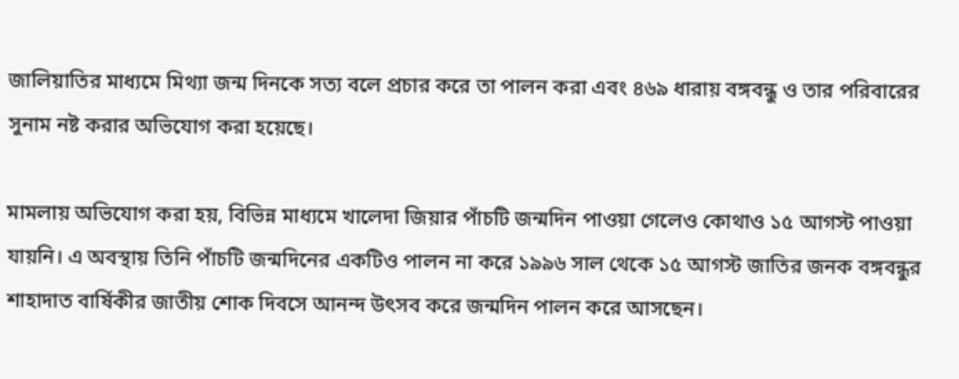জালিয়াতির মাধ্যমে মিথ্যা জন্ম দিনকে সত্য বলে প্রচার করে তা পালন করা এবং ৪৬৯ ধারায় বঙ্গবন্ধু ও তার পরিবারের সুনাম নষ্ট করার অভিযোগ করা হয়েছে।

মামলায় অভিযোগ করা হয়, বিভিন্ন মাধ্যমে খালেদা জিয়ার পাঁচটি জন্মদিন পাওয়া গেলেও কোথাও ১৫ আগস্ট পাওয়া যায়নি। এ অবস্থায় তিনি পাঁচটি জন্মদিনের একটিও পালন না করে ১৯৯৬ সাল থেকে ১৫ আগস্ট জাতির জনক বঙ্গবন্ধুর শাহাদাত বার্ষিকীর জাতীয় শোক দিবসে আনন্দ উৎসব করে জন্মদিন পালন করে আসছেন।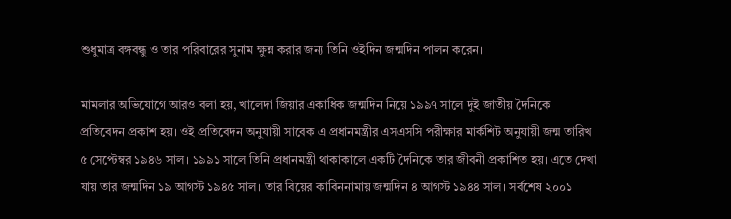শুধুমাত্র বঙ্গবন্ধু ও তার পরিবারের সুনাম ক্ষুন্ন করার জন্য তিনি ওইদিন জন্মদিন পালন করেন।

মামলার অভিযোগে আরও বলা হয়, খালেদা জিয়ার একাধিক জন্মদিন নিয়ে ১৯৯৭ সালে দুই জাতীয় দৈনিকে প্রতিবেদন প্রকাশ হয়। ওই প্রতিবেদন অনুযায়ী সাবেক এ প্রধানমন্ত্রীর এসএসসি পরীক্ষার মার্কশিট অনুযায়ী জন্ম তারিখ ৫ সেপ্টেম্বর ১৯৪৬ সাল। ১৯৯১ সালে তিনি প্রধানমন্ত্রী থাকাকালে একটি দৈনিকে তার জীবনী প্রকাশিত হয়। এতে দেখা যায় তার জন্মদিন ১৯ আগস্ট ১৯৪৫ সাল। তার বিয়ের কাবিননামায় জন্মদিন ৪ আগস্ট ১৯৪৪ সাল। সর্বশেষ ২০০১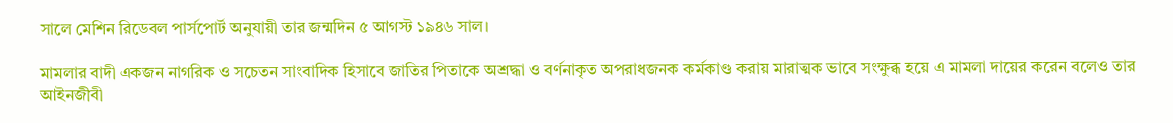সালে মেশিন রিডেবল পার্সপোর্ট অনুযায়ী তার জন্মদিন ৫ আগস্ট ১৯৪৬ সাল।

মামলার বাদী একজন নাগরিক ও সচেতন সাংবাদিক হিসাবে জাতির পিতাকে অশ্রদ্ধা ও বর্ণনাকৃত অপরাধজনক কর্মকাণ্ড করায় মারাত্মক ভাবে সংক্ষুব্ধ হয়ে এ মামলা দায়ের করেন বলেও তার আইনজীবী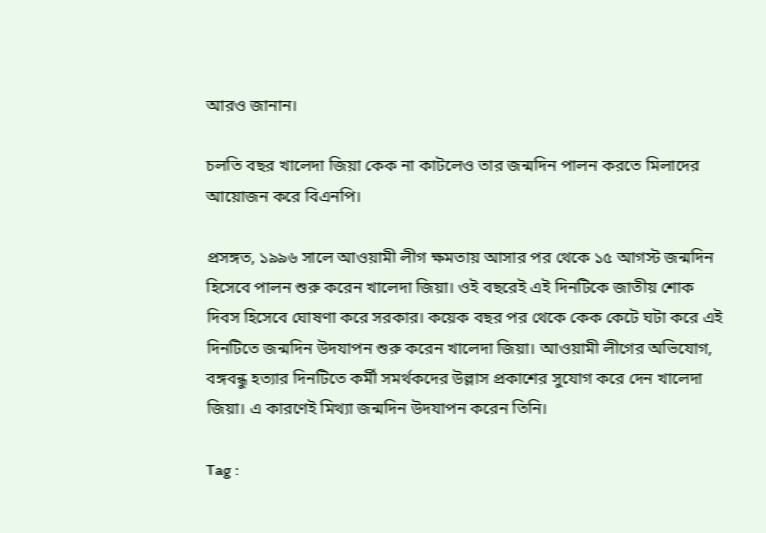আরও জানান।

চলতি বছর খালেদা জিয়া কেক না কাটলেও তার জন্মদিন পালন করতে মিলাদের আয়োজন করে বিএনপি।

প্রসঙ্গত, ১৯৯৬ সালে আওয়ামী লীগ ক্ষমতায় আসার পর থেকে ১৫ আগস্ট জন্মদিন হিসেবে পালন শুরু করেন খালেদা জিয়া। ওই বছরেই এই দিনটিকে জাতীয় শোক দিবস হিসেবে ঘোষণা করে সরকার। কয়েক বছর পর থেকে কেক কেটে ঘটা করে এই দিনটিতে জন্মদিন উদযাপন শুরু করেন খালেদা জিয়া। আওয়ামী লীগের অভিযোগ, বঙ্গবন্ধু হত্যার দিনটিতে কর্মী সমর্থকদের উল্লাস প্রকাশের সুযোগ করে দেন খালেদা জিয়া। এ কারণেই মিথ্যা জন্মদিন উদযাপন করেন তিনি।

Tag :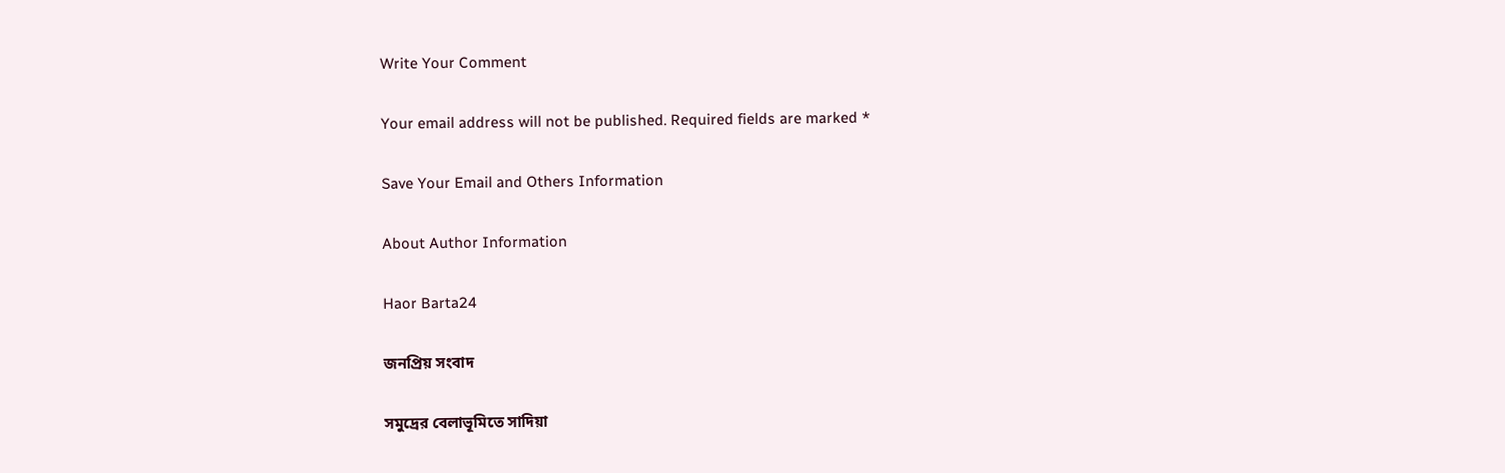Write Your Comment

Your email address will not be published. Required fields are marked *

Save Your Email and Others Information

About Author Information

Haor Barta24

জনপ্রিয় সংবাদ

সমুদ্রের বেলাভূমিতে সাদিয়া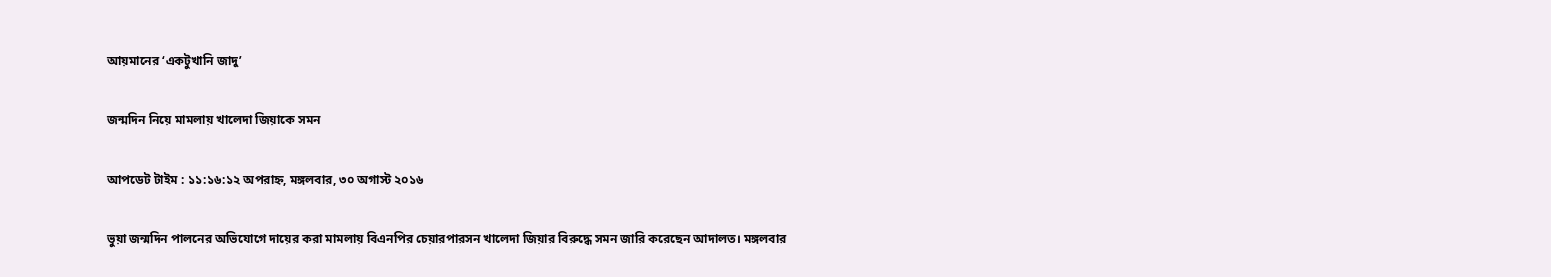আয়মানের ‌‘একটুখানি জাদু’

জন্মদিন নিয়ে মামলায় খালেদা জিয়াকে সমন

আপডেট টাইম : ১১:১৬:১২ অপরাহ্ন, মঙ্গলবার, ৩০ অগাস্ট ২০১৬

ভুয়া জন্মদিন পালনের অভিযোগে দায়ের করা মামলায় বিএনপির চেয়ারপারসন খালেদা জিয়ার বিরুদ্ধে সমন জারি করেছেন আদালত। মঙ্গলবার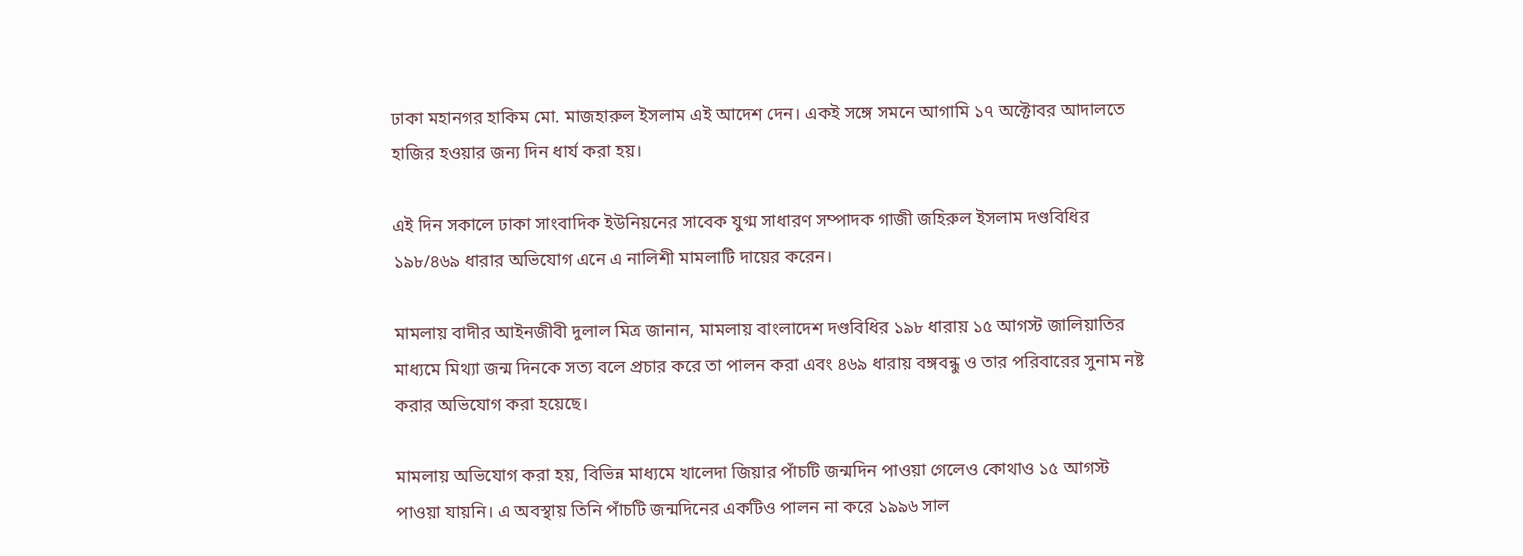ঢাকা মহানগর হাকিম মো. মাজহারুল ইসলাম এই আদেশ দেন। একই সঙ্গে সমনে আগামি ১৭ অক্টোবর আদালতে হাজির হওয়ার জন্য দিন ধার্য করা হয়।

এই দিন সকালে ঢাকা সাংবাদিক ইউনিয়নের সাবেক যুগ্ম সাধারণ সম্পাদক গাজী জহিরুল ইসলাম দণ্ডবিধির ১৯৮/৪৬৯ ধারার অভিযোগ এনে এ নালিশী মামলাটি দায়ের করেন।

মামলায় বাদীর আইনজীবী দুলাল মিত্র জানান, মামলায় বাংলাদেশ দণ্ডবিধির ১৯৮ ধারায় ১৫ আগস্ট জালিয়াতির মাধ্যমে মিথ্যা জন্ম দিনকে সত্য বলে প্রচার করে তা পালন করা এবং ৪৬৯ ধারায় বঙ্গবন্ধু ও তার পরিবারের সুনাম নষ্ট করার অভিযোগ করা হয়েছে।

মামলায় অভিযোগ করা হয়, বিভিন্ন মাধ্যমে খালেদা জিয়ার পাঁচটি জন্মদিন পাওয়া গেলেও কোথাও ১৫ আগস্ট পাওয়া যায়নি। এ অবস্থায় তিনি পাঁচটি জন্মদিনের একটিও পালন না করে ১৯৯৬ সাল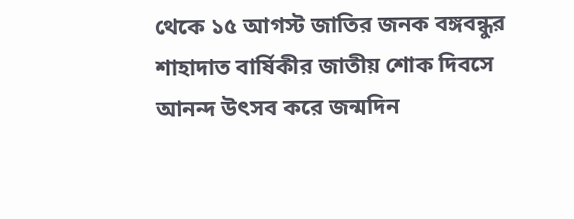থেকে ১৫ আগস্ট জাতির জনক বঙ্গবন্ধুর শাহাদাত বার্ষিকীর জাতীয় শোক দিবসে আনন্দ উৎসব করে জন্মদিন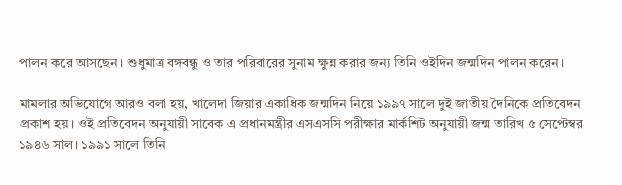পালন করে আসছেন। শুধুমাত্র বঙ্গবন্ধু ও তার পরিবারের সুনাম ক্ষুন্ন করার জন্য তিনি ওইদিন জন্মদিন পালন করেন।

মামলার অভিযোগে আরও বলা হয়, খালেদা জিয়ার একাধিক জন্মদিন নিয়ে ১৯৯৭ সালে দুই জাতীয় দৈনিকে প্রতিবেদন প্রকাশ হয়। ওই প্রতিবেদন অনুযায়ী সাবেক এ প্রধানমন্ত্রীর এসএসসি পরীক্ষার মার্কশিট অনুযায়ী জন্ম তারিখ ৫ সেপ্টেম্বর ১৯৪৬ সাল। ১৯৯১ সালে তিনি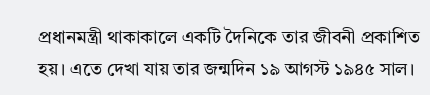প্রধানমন্ত্রী থাকাকালে একটি দৈনিকে তার জীবনী প্রকাশিত হয়। এতে দেখা যায় তার জন্মদিন ১৯ আগস্ট ১৯৪৫ সাল।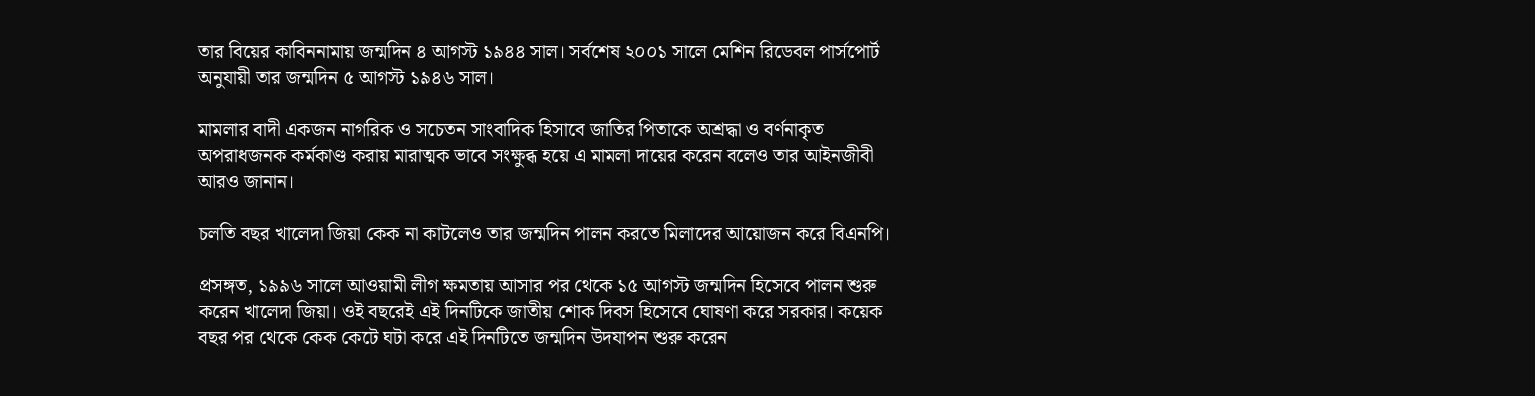তার বিয়ের কাবিননামায় জন্মদিন ৪ আগস্ট ১৯৪৪ সাল। সর্বশেষ ২০০১ সালে মেশিন রিডেবল পার্সপোর্ট অনুযায়ী তার জন্মদিন ৫ আগস্ট ১৯৪৬ সাল।

মামলার বাদী একজন নাগরিক ও সচেতন সাংবাদিক হিসাবে জাতির পিতাকে অশ্রদ্ধা ও বর্ণনাকৃত অপরাধজনক কর্মকাণ্ড করায় মারাত্মক ভাবে সংক্ষুব্ধ হয়ে এ মামলা দায়ের করেন বলেও তার আইনজীবী আরও জানান।

চলতি বছর খালেদা জিয়া কেক না কাটলেও তার জন্মদিন পালন করতে মিলাদের আয়োজন করে বিএনপি।

প্রসঙ্গত, ১৯৯৬ সালে আওয়ামী লীগ ক্ষমতায় আসার পর থেকে ১৫ আগস্ট জন্মদিন হিসেবে পালন শুরু করেন খালেদা জিয়া। ওই বছরেই এই দিনটিকে জাতীয় শোক দিবস হিসেবে ঘোষণা করে সরকার। কয়েক বছর পর থেকে কেক কেটে ঘটা করে এই দিনটিতে জন্মদিন উদযাপন শুরু করেন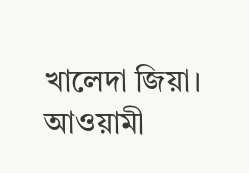খালেদা জিয়া। আওয়ামী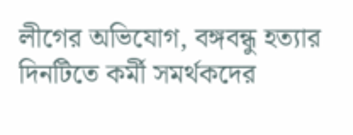লীগের অভিযোগ, বঙ্গবন্ধু হত্যার দিনটিতে কর্মী সমর্থকদের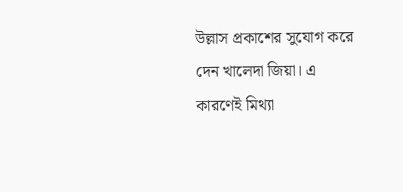উল্লাস প্রকাশের সুযোগ করে দেন খালেদা জিয়া। এ কারণেই মিথ্যা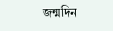জন্মদিন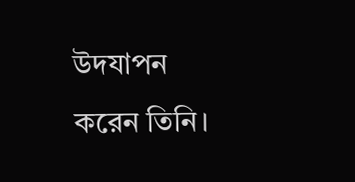উদযাপন করেন তিনি।